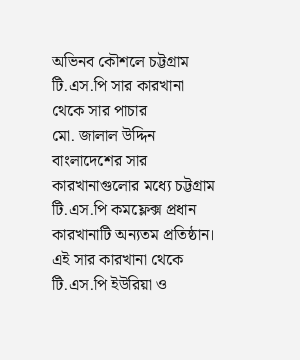অভিনব কৌশলে চট্টগ্রাম টি.এস.পি সার কারখানা থেকে সার পাচার
মো. জালাল উদ্দিন
বাংলাদেশের সার কারখানাগুলোর মধ্যে চট্টগ্রাম টি.এস.পি কমফ্লেক্স প্রধান কারখানাটি অন্যতম প্রতিষ্ঠান। এই সার কারখানা থেকে টি.এস.পি ইউরিয়া ও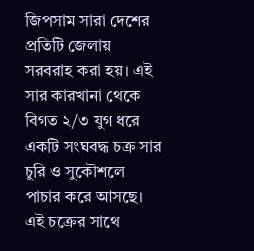জিপসাম সারা দেশের প্রতিটি জেলায় সরবরাহ করা হয়। এই সার কারখানা থেকে বিগত ২/৩ যুগ ধরে একটি সংঘবদ্ধ চক্র সার চুরি ও সুকৌশলে পাচার করে আসছে। এই চক্রের সাথে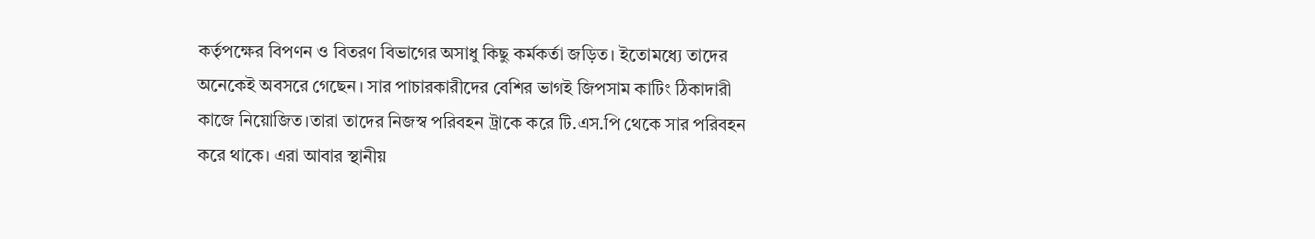কর্তৃপক্ষের বিপণন ও বিতরণ বিভাগের অসাধু কিছু কর্মকর্তা জড়িত। ইতোমধ্যে তাদের অনেকেই অবসরে গেছেন। সার পাচারকারীদের বেশির ভাগই জিপসাম কাটিং ঠিকাদারী কাজে নিয়োজিত।তারা তাদের নিজস্ব পরিবহন ট্রাকে করে টি.এস.পি থেকে সার পরিবহন করে থাকে। এরা আবার স্থানীয়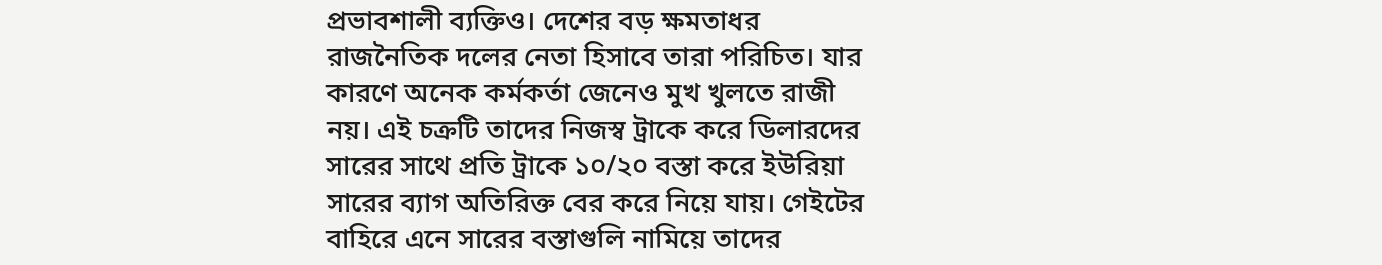প্রভাবশালী ব্যক্তিও। দেশের বড় ক্ষমতাধর রাজনৈতিক দলের নেতা হিসাবে তারা পরিচিত। যার কারণে অনেক কর্মকর্তা জেনেও মুখ খুলতে রাজী নয়। এই চক্রটি তাদের নিজস্ব ট্রাকে করে ডিলারদের সারের সাথে প্রতি ট্রাকে ১০/২০ বস্তা করে ইউরিয়া সারের ব্যাগ অতিরিক্ত বের করে নিয়ে যায়। গেইটের বাহিরে এনে সারের বস্তাগুলি নামিয়ে তাদের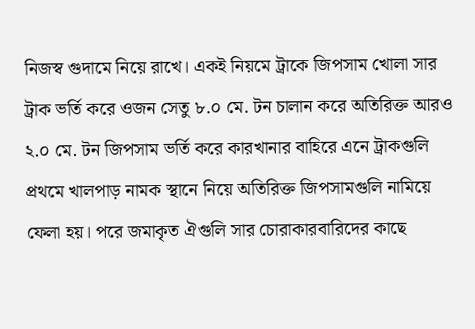নিজস্ব গুদামে নিয়ে রাখে। একই নিয়মে ট্রাকে জিপসাম খোলা সার ট্রাক ভর্তি করে ওজন সেতু ৮.০ মে. টন চালান করে অতিরিক্ত আরও ২.০ মে. টন জিপসাম ভর্তি করে কারখানার বাহিরে এনে ট্রাকগুলি প্রথমে খালপাড় নামক স্থানে নিয়ে অতিরিক্ত জিপসামগুলি নামিয়ে ফেলা হয়। পরে জমাকৃত ঐগুলি সার চোরাকারবারিদের কাছে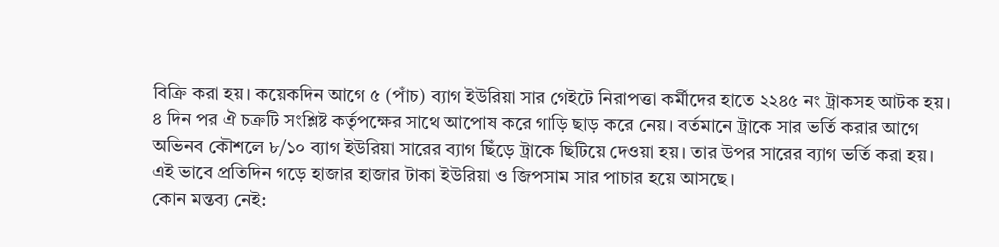বিক্রি করা হয়। কয়েকদিন আগে ৫ (পাঁচ) ব্যাগ ইউরিয়া সার গেইটে নিরাপত্তা কর্মীদের হাতে ২২৪৫ নং ট্রাকসহ আটক হয়। ৪ দিন পর ঐ চক্রটি সংশ্লিষ্ট কর্তৃপক্ষের সাথে আপোষ করে গাড়ি ছাড় করে নেয়। বর্তমানে ট্রাকে সার ভর্তি করার আগে অভিনব কৌশলে ৮/১০ ব্যাগ ইউরিয়া সারের ব্যাগ ছিঁড়ে ট্রাকে ছিটিয়ে দেওয়া হয়। তার উপর সারের ব্যাগ ভর্তি করা হয়। এই ভাবে প্রতিদিন গড়ে হাজার হাজার টাকা ইউরিয়া ও জিপসাম সার পাচার হয়ে আসছে।
কোন মন্তব্য নেই: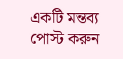একটি মন্তব্য পোস্ট করুন